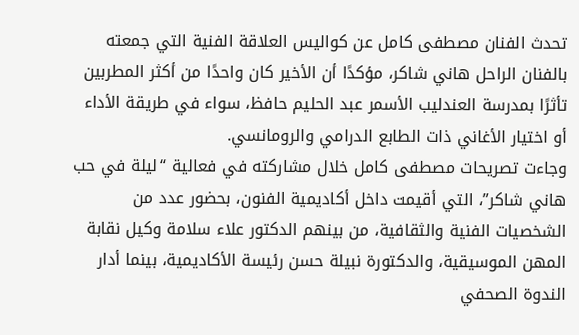تحدث الفنان مصطفى كامل عن كواليس العلاقة الفنية التي جمعته بالفنان الراحل هاني شاكر، مؤكدًا أن الأخير كان واحدًا من أكثر المطربين تأثرًا بمدرسة العندليب الأسمر عبد الحليم حافظ، سواء في طريقة الأداء أو اختيار الأغاني ذات الطابع الدرامي والرومانسي.
وجاءت تصريحات مصطفى كامل خلال مشاركته في فعالية “ليلة في حب هاني شاكر”، التي أقيمت داخل أكاديمية الفنون، بحضور عدد من الشخصيات الفنية والثقافية، من بينهم الدكتور علاء سلامة وكيل نقابة المهن الموسيقية، والدكتورة نبيلة حسن رئيسة الأكاديمية، بينما أدار الندوة الصحفي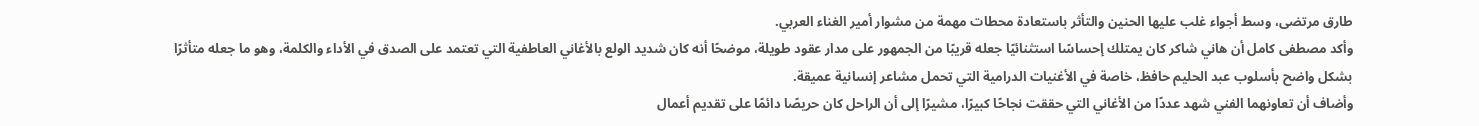طارق مرتضى، وسط أجواء غلب عليها الحنين والتأثر باستعادة محطات مهمة من مشوار أمير الغناء العربي.
وأكد مصطفى كامل أن هاني شاكر كان يمتلك إحساسًا استثنائيًا جعله قريبًا من الجمهور على مدار عقود طويلة، موضحًا أنه كان شديد الولع بالأغاني العاطفية التي تعتمد على الصدق في الأداء والكلمة، وهو ما جعله متأثرًا بشكل واضح بأسلوب عبد الحليم حافظ، خاصة في الأغنيات الدرامية التي تحمل مشاعر إنسانية عميقة.
وأضاف أن تعاونهما الفني شهد عددًا من الأغاني التي حققت نجاحًا كبيرًا، مشيرًا إلى أن الراحل كان حريصًا دائمًا على تقديم أعمال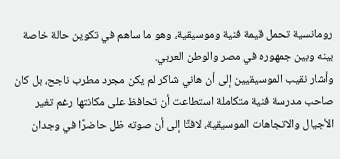رومانسية تحمل قيمة فنية وموسيقية، وهو ما ساهم في تكوين حالة خاصة بينه وبين جمهوره في مصر والوطن العربي.
وأشار نقيب الموسيقيين إلى أن هاني شاكر لم يكن مجرد مطرب ناجح، بل كان صاحب مدرسة فنية متكاملة استطاعت أن تحافظ على مكانتها رغم تغير الأجيال والاتجاهات الموسيقية، لافتًا إلى أن صوته ظل حاضرًا في وجدان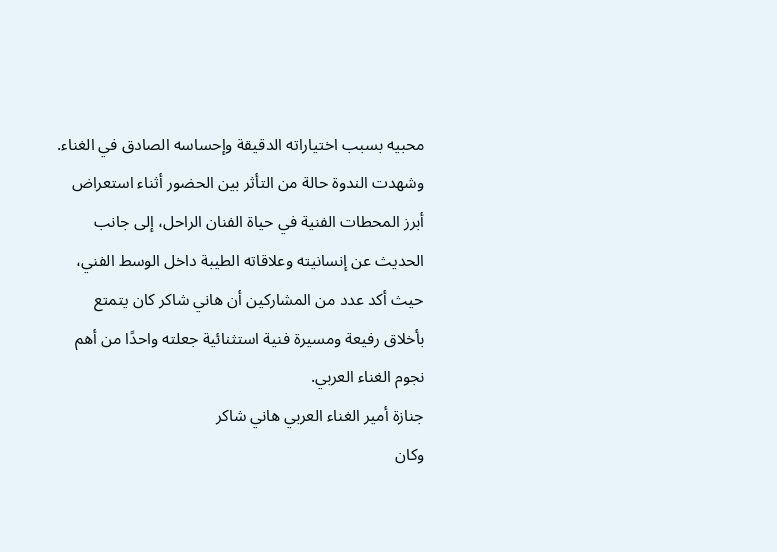محبيه بسبب اختياراته الدقيقة وإحساسه الصادق في الغناء.
وشهدت الندوة حالة من التأثر بين الحضور أثناء استعراض أبرز المحطات الفنية في حياة الفنان الراحل، إلى جانب الحديث عن إنسانيته وعلاقاته الطيبة داخل الوسط الفني، حيث أكد عدد من المشاركين أن هاني شاكر كان يتمتع بأخلاق رفيعة ومسيرة فنية استثنائية جعلته واحدًا من أهم نجوم الغناء العربي.
جنازة أمير الغناء العربي هاني شاكر
وكان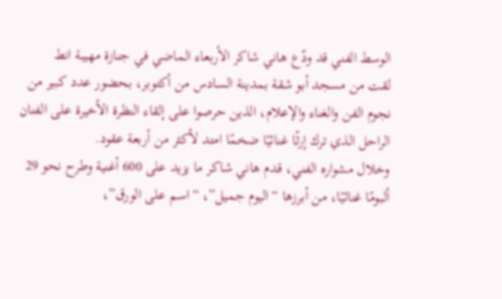الوسط الفني قد ودّع هاني شاكر الأربعاء الماضي في جنازة مهيبة انط
لقت من مسجد أبو شقة بمدينة السادس من أكتوبر، بحضور عدد كبير من نجوم الفن والغناء والإعلام، الذين حرصوا على إلقاء النظرة الأخيرة على الفنان الراحل الذي ترك إرثًا غنائيًا ضخمًا امتد لأكثر من أربعة عقود.
وخلال مشواره الفني، قدم هاني شاكر ما يزيد على 600 أغنية وطرح نحو 29 ألبومًا غنائيًا، من أبرزها “اليوم جميل”، “اسم على الورق”،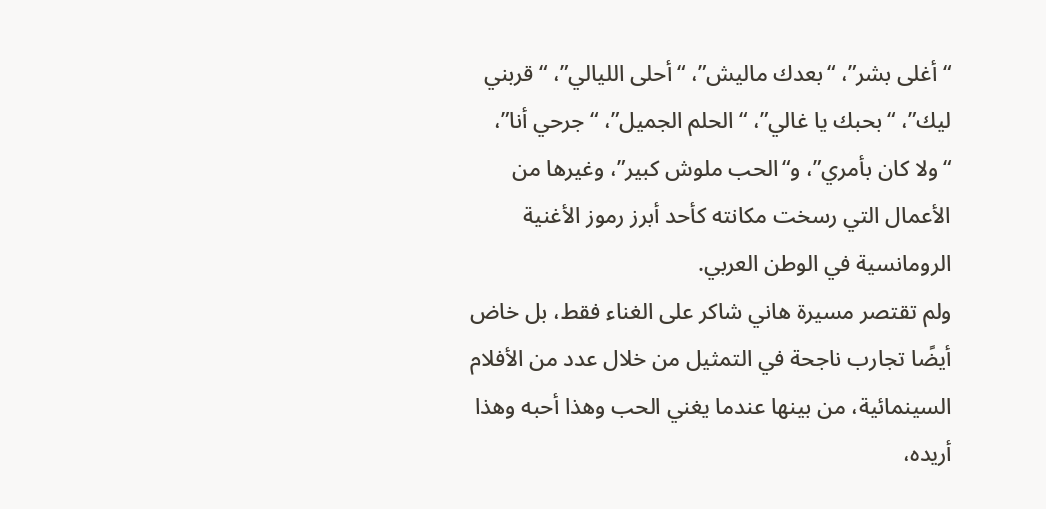“أغلى بشر”، “بعدك ماليش”، “أحلى الليالي”، “قربني ليك”، “بحبك يا غالي”، “الحلم الجميل”، “جرحي أنا”، “ولا كان بأمري”، و“الحب ملوش كبير”، وغيرها من الأعمال التي رسخت مكانته كأحد أبرز رموز الأغنية الرومانسية في الوطن العربي.
ولم تقتصر مسيرة هاني شاكر على الغناء فقط، بل خاض أيضًا تجارب ناجحة في التمثيل من خلال عدد من الأفلام السينمائية، من بينها عندما يغني الحب وهذا أحبه وهذا أريده،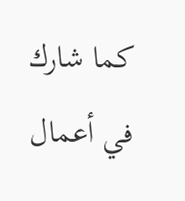كما شارك في أعمال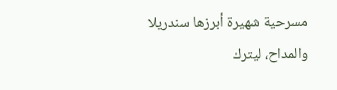مسرحية شهيرة أبرزها سندريلا والمداح، ليترك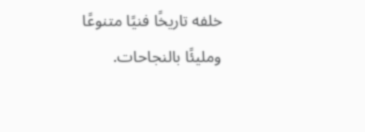خلفه تاريخًا فنيًا متنوعًا ومليئًا بالنجاحات.